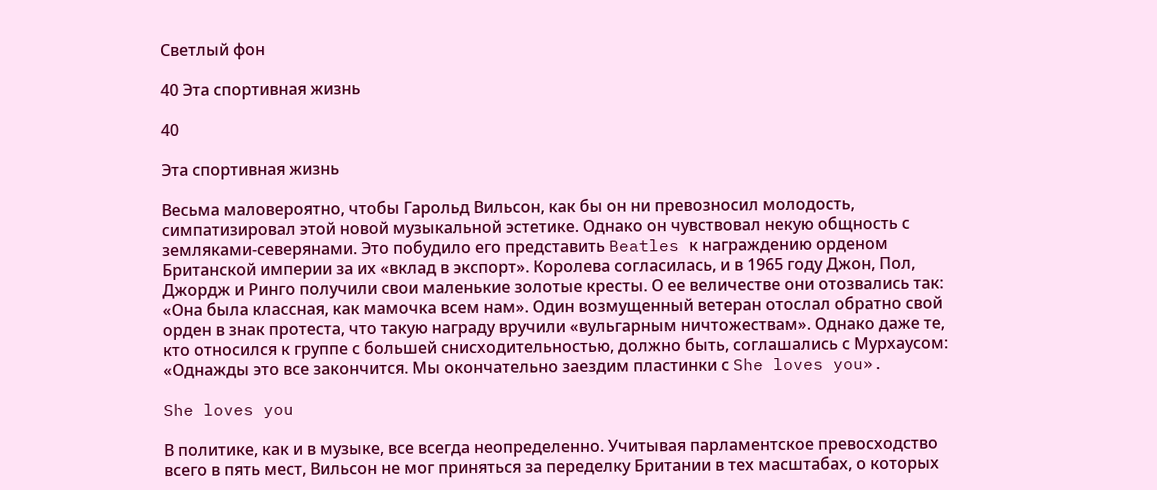Светлый фон

40 Эта спортивная жизнь

40

Эта спортивная жизнь

Весьма маловероятно, чтобы Гарольд Вильсон, как бы он ни превозносил молодость, симпатизировал этой новой музыкальной эстетике. Однако он чувствовал некую общность с земляками-северянами. Это побудило его представить Beatles к награждению орденом Британской империи за их «вклад в экспорт». Королева согласилась, и в 1965 году Джон, Пол, Джордж и Ринго получили свои маленькие золотые кресты. О ее величестве они отозвались так: «Она была классная, как мамочка всем нам». Один возмущенный ветеран отослал обратно свой орден в знак протеста, что такую награду вручили «вульгарным ничтожествам». Однако даже те, кто относился к группе с большей снисходительностью, должно быть, соглашались с Мурхаусом: «Однажды это все закончится. Мы окончательно заездим пластинки с She loves you».

She loves you

В политике, как и в музыке, все всегда неопределенно. Учитывая парламентское превосходство всего в пять мест, Вильсон не мог приняться за переделку Британии в тех масштабах, о которых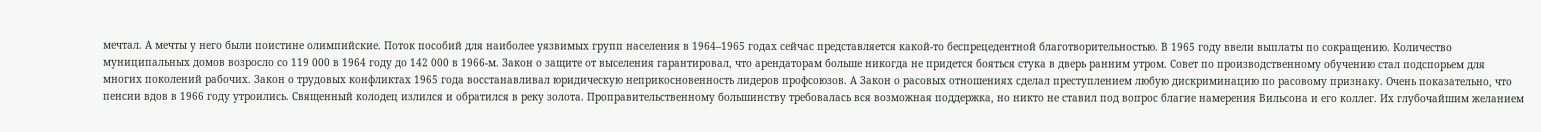мечтал. А мечты у него были поистине олимпийские. Поток пособий для наиболее уязвимых групп населения в 1964–1965 годах сейчас представляется какой-то беспрецедентной благотворительностью. В 1965 году ввели выплаты по сокращению. Количество муниципальных домов возросло со 119 000 в 1964 году до 142 000 в 1966-м. Закон о защите от выселения гарантировал, что арендаторам больше никогда не придется бояться стука в дверь ранним утром. Совет по производственному обучению стал подспорьем для многих поколений рабочих. Закон о трудовых конфликтах 1965 года восстанавливал юридическую неприкосновенность лидеров профсоюзов. А Закон о расовых отношениях сделал преступлением любую дискриминацию по расовому признаку. Очень показательно, что пенсии вдов в 1966 году утроились. Священный колодец излился и обратился в реку золота. Проправительственному большинству требовалась вся возможная поддержка, но никто не ставил под вопрос благие намерения Вильсона и его коллег. Их глубочайшим желанием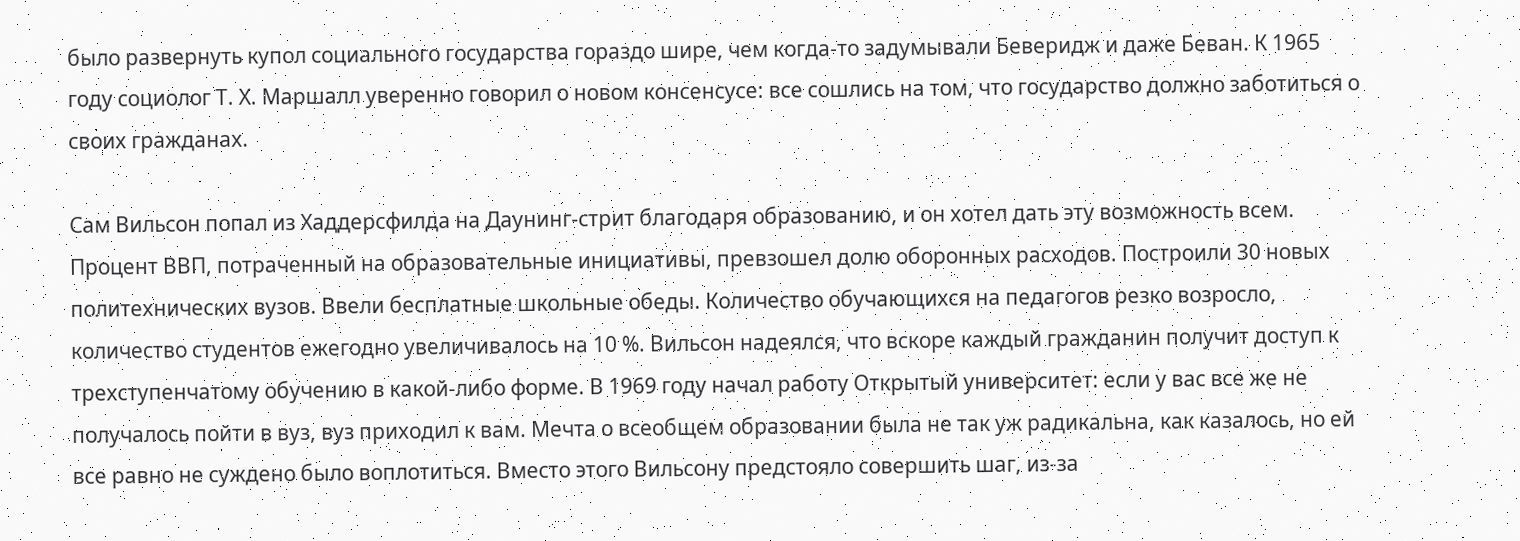было развернуть купол социального государства гораздо шире, чем когда-то задумывали Беверидж и даже Беван. К 1965 году социолог Т. Х. Маршалл уверенно говорил о новом консенсусе: все сошлись на том, что государство должно заботиться о своих гражданах.

Сам Вильсон попал из Хаддерсфилда на Даунинг-стрит благодаря образованию, и он хотел дать эту возможность всем. Процент ВВП, потраченный на образовательные инициативы, превзошел долю оборонных расходов. Построили 30 новых политехнических вузов. Ввели бесплатные школьные обеды. Количество обучающихся на педагогов резко возросло, количество студентов ежегодно увеличивалось на 10 %. Вильсон надеялся, что вскоре каждый гражданин получит доступ к трехступенчатому обучению в какой-либо форме. В 1969 году начал работу Открытый университет: если у вас все же не получалось пойти в вуз, вуз приходил к вам. Мечта о всеобщем образовании была не так уж радикальна, как казалось, но ей все равно не суждено было воплотиться. Вместо этого Вильсону предстояло совершить шаг, из-за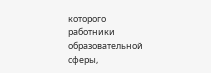которого работники образовательной сферы,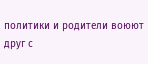политики и родители воюют друг с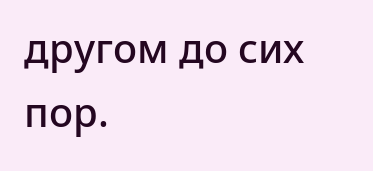другом до сих пор.